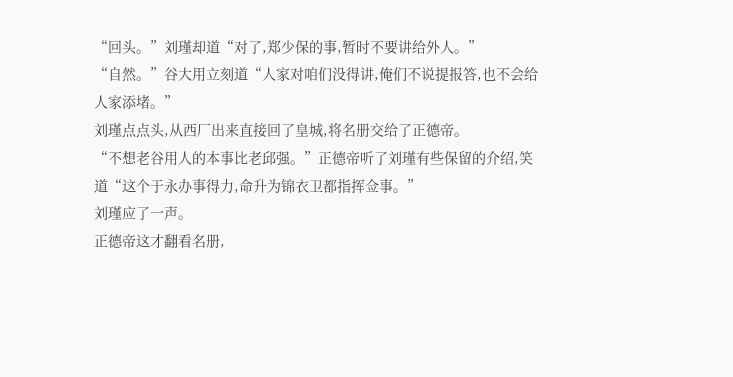“回头。”刘瑾却道“对了,郑少保的事,暂时不要讲给外人。”
“自然。”谷大用立刻道“人家对咱们没得讲,俺们不说提报答,也不会给人家添堵。”
刘瑾点点头,从西厂出来直接回了皇城,将名册交给了正德帝。
“不想老谷用人的本事比老邱强。”正德帝听了刘瑾有些保留的介绍,笑道“这个于永办事得力,命升为锦衣卫都指挥佥事。”
刘瑾应了一声。
正德帝这才翻看名册,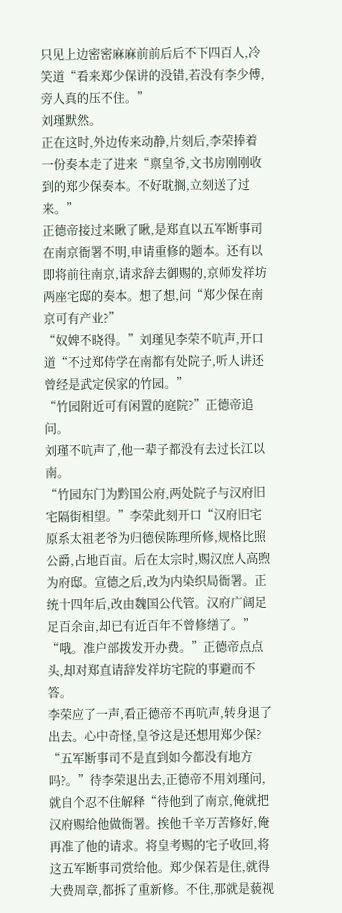只见上边密密麻麻前前后后不下四百人,冷笑道“看来郑少保讲的没错,若没有李少傅,旁人真的压不住。”
刘瑾默然。
正在这时,外边传来动静,片刻后,李荣捧着一份奏本走了进来“禀皇爷,文书房刚刚收到的郑少保奏本。不好耽搁,立刻送了过来。”
正德帝接过来瞅了瞅,是郑直以五军断事司在南京衙署不明,申请重修的题本。还有以即将前往南京,请求辞去御赐的,京师发祥坊两座宅邸的奏本。想了想,问“郑少保在南京可有产业?”
“奴婢不晓得。”刘瑾见李荣不吭声,开口道“不过郑侍学在南都有处院子,听人讲还曾经是武定侯家的竹园。”
“竹园附近可有闲置的庭院?”正德帝追问。
刘瑾不吭声了,他一辈子都没有去过长江以南。
“竹园东门为黔国公府,两处院子与汉府旧宅隔街相望。”李荣此刻开口“汉府旧宅原系太祖老爷为归德侯陈理所修,规格比照公爵,占地百亩。后在太宗时,赐汉庶人高煦为府邸。宣德之后,改为内染织局衙署。正统十四年后,改由魏国公代管。汉府广阔足足百余亩,却已有近百年不曾修缮了。”
“哦。准户部拨发开办费。”正德帝点点头,却对郑直请辞发祥坊宅院的事避而不答。
李荣应了一声,看正德帝不再吭声,转身退了出去。心中奇怪,皇爷这是还想用郑少保?
“五军断事司不是直到如今都没有地方吗?。”待李荣退出去,正德帝不用刘瑾问,就自个忍不住解释“待他到了南京,俺就把汉府赐给他做衙署。挨他千辛万苦修好,俺再准了他的请求。将皇考赐的宅子收回,将这五军断事司赏给他。郑少保若是住,就得大费周章,都拆了重新修。不住,那就是藐视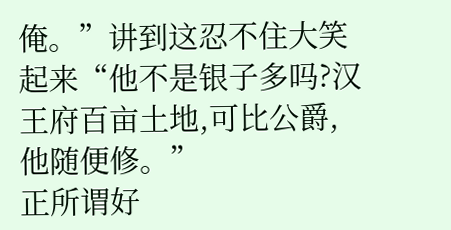俺。”讲到这忍不住大笑起来“他不是银子多吗?汉王府百亩土地,可比公爵,他随便修。”
正所谓好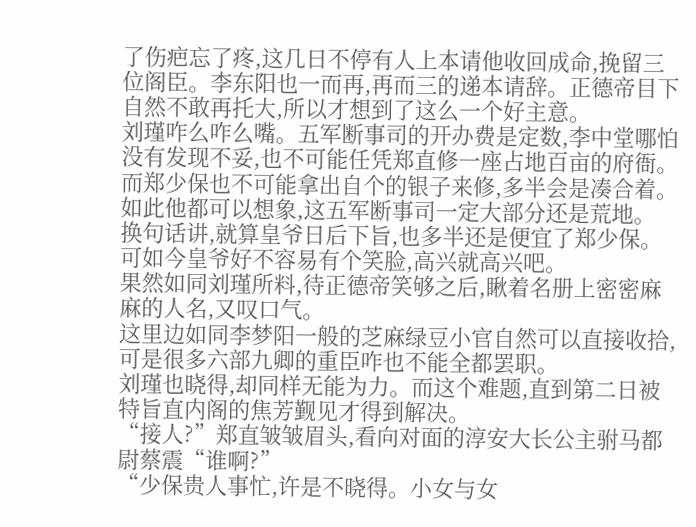了伤疤忘了疼,这几日不停有人上本请他收回成命,挽留三位阁臣。李东阳也一而再,再而三的递本请辞。正德帝目下自然不敢再托大,所以才想到了这么一个好主意。
刘瑾咋么咋么嘴。五军断事司的开办费是定数,李中堂哪怕没有发现不妥,也不可能任凭郑直修一座占地百亩的府衙。而郑少保也不可能拿出自个的银子来修,多半会是凑合着。如此他都可以想象,这五军断事司一定大部分还是荒地。
换句话讲,就算皇爷日后下旨,也多半还是便宜了郑少保。可如今皇爷好不容易有个笑脸,高兴就高兴吧。
果然如同刘瑾所料,待正德帝笑够之后,瞅着名册上密密麻麻的人名,又叹口气。
这里边如同李梦阳一般的芝麻绿豆小官自然可以直接收拾,可是很多六部九卿的重臣咋也不能全都罢职。
刘瑾也晓得,却同样无能为力。而这个难题,直到第二日被特旨直内阁的焦芳觐见才得到解决。
“接人?”郑直皱皱眉头,看向对面的淳安大长公主驸马都尉蔡震“谁啊?”
“少保贵人事忙,许是不晓得。小女与女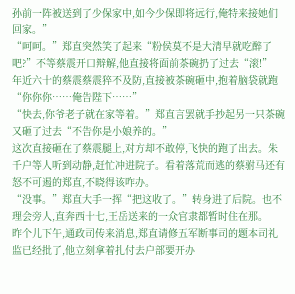孙前一阵被送到了少保家中,如今少保即将远行,俺特来接她们回家。”
“呵呵。”郑直突然笑了起来“粉侯莫不是大清早就吃醉了吧?”不等蔡震开口辩解,他直接将面前茶碗扔了过去“滚!”
年近六十的蔡震蔡震猝不及防,直接被茶碗砸中,抱着脑袋就跑“你你你……俺告陛下……”
“快去,你爷老子就在家等着。”郑直言罢就手抄起另一只茶碗又砸了过去“不告你是小娘养的。”
这次直接砸在了蔡震腿上,对方却不敢停,飞快的跑了出去。朱千户等人听到动静,赶忙冲进院子。看着落荒而逃的蔡驸马还有怒不可遏的郑直,不晓得该咋办。
“没事。”郑直大手一挥“把这收了。”转身进了后院。也不理会旁人,直奔西十七,王岳送来的一众官隶都暂时住在那。
昨个儿下午,通政司传来消息,郑直请修五军断事司的题本司礼监已经批了,他立刻拿着扎付去户部要开办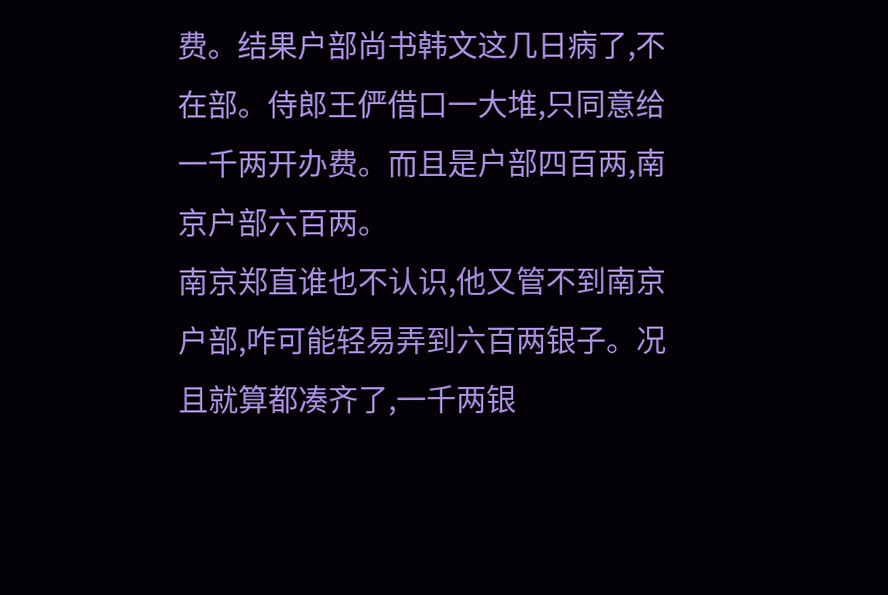费。结果户部尚书韩文这几日病了,不在部。侍郎王俨借口一大堆,只同意给一千两开办费。而且是户部四百两,南京户部六百两。
南京郑直谁也不认识,他又管不到南京户部,咋可能轻易弄到六百两银子。况且就算都凑齐了,一千两银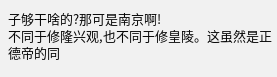子够干啥的?那可是南京啊!
不同于修隆兴观,也不同于修皇陵。这虽然是正德帝的同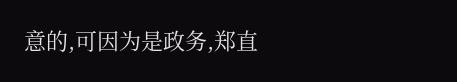意的,可因为是政务,郑直